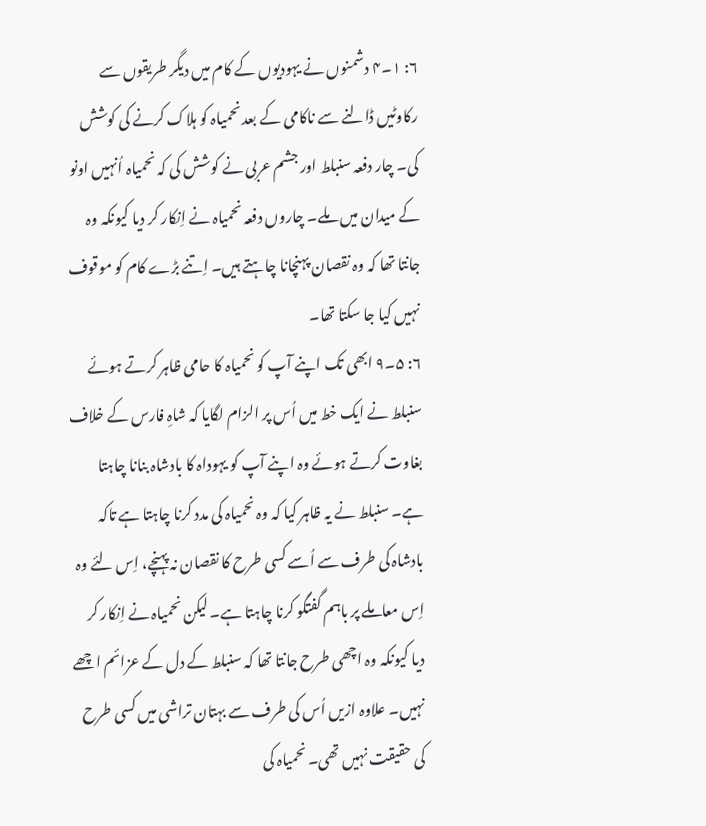۶: ۱۔۴ دشمنوں نے یہودیوں کے کام میں دیگر طریقوں سے رکاوٹیں ڈالنے سے ناکامی کے بعد نحمیاہ کو ہلاک کرنے کی کوشش کی۔ چار دفعہ سنبلط اور جشم عربی نے کوشش کی کہ نحمیاہ اُنہیں اونو کے میدان میں ملے۔ چاروں دفعہ نحمیاہ نے اِنکار کر دیا کیونکہ وہ جانتا تھا کہ وہ نقصان پہنچانا چاہتے ہیں۔ اِتنے بڑے کام کو موقوف نہیں کیا جا سکتا تھا۔
۶: ۵۔۹ ابھی تک اپنے آپ کو نحمیاہ کا حامی ظاہر کرتے ہوئے سنبلط نے ایک خط میں اُس پر الزام لگایا کہ شاہِ فارس کے خلاف بغاوت کرتے ہوئے وہ اپنے آپ کو یہوداہ کا بادشاہ بنانا چاہتا ہے۔ سنبلط نے یہ ظاہر کیا کہ وہ نحمیاہ کی مدد کرنا چاہتا ہے تاکہ بادشاہ کی طرف سے اُسے کسی طرح کا نقصان نہ پہنچے، اِس لئے وہ اِس معاملے پر باہم گفتگو کرنا چاہتا ہے۔ لیکن نحمیاہ نے اِنکار کر دیا کیونکہ وہ اچھی طرح جانتا تھا کہ سنبلط کے دل کے عزائم اچھے نہیں۔ علاوہ ازیں اُس کی طرف سے بہتان تراشی میں کسی طرح کی حقیقت نہیں تھی۔ نحمیاہ کی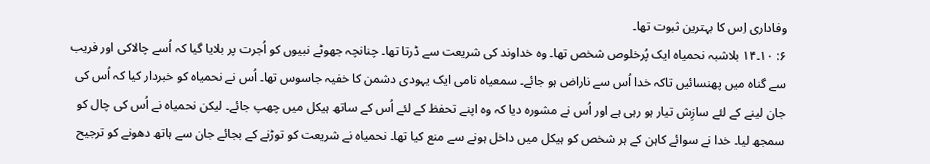وفاداری اِس کا بہترین ثبوت تھا۔
۶: ۱۰۔۱۴ بلاشبہ نحمیاہ ایک پُرخلوص شخص تھا۔ وہ خداوند کی شریعت سے ڈرتا تھا۔ چنانچہ جھوٹے نبیوں کو اُجرت پر بلایا گیا کہ اُسے چالاکی اور فریب سے گناہ میں پھنسائیں تاکہ خدا اُس سے ناراض ہو جائے۔ سمعیاہ نامی ایک یہودی دشمن کا خفیہ جاسوس تھا۔ اُس نے نحمیاہ کو خبردار کیا کہ اُس کی جان لینے کے لئے سازِش تیار ہو رہی ہے اور اُس نے مشورہ دیا کہ وہ اپنے تحفظ کے لئے اُس کے ساتھ ہیکل میں چھپ جائے۔ لیکن نحمیاہ نے اُس کی چال کو سمجھ لیا۔ خدا نے سوائے کاہن کے ہر شخص کو ہیکل میں داخل ہونے سے منع کیا تھا۔ نحمیاہ نے شریعت کو توڑنے کے بجائے جان سے ہاتھ دھونے کو ترجیح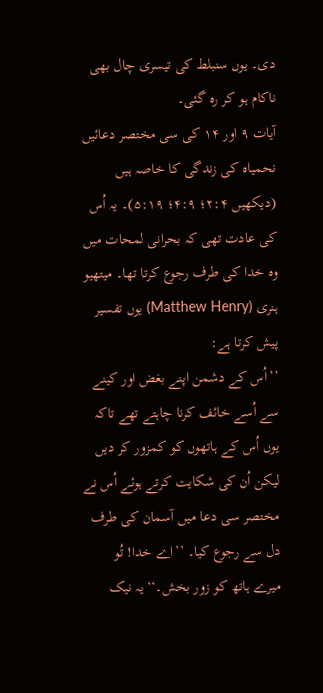دی۔ یوں سنبلط کی تیسری چال بھی ناکام ہو کر رہ گئی۔
آیات ۹ اور ۱۴ کی سی مختصر دعائیں نحمیاہ کی زندگی کا خاصہ ہیں (دیکھیں ۲:۴؛ ۴:۹؛ ۵:۱۹)۔ یہ اُس کی عادت تھی کہ بحرانی لمحات میں وہ خدا کی طرف رجوع کرتا تھا۔ میتھیو ہنری (Matthew Henry) یوں تفسیر پیش کرتا ہے:
’’اُس کے دشمن اپنے بغض اور کینے سے اُسے خائف کرنا چاہتے تھے تاکہ یوں اُس کے ہاتھوں کو کمزور کر دیں لیکن اُن کی شکایت کرتے ہوئے اُس نے مختصر سی دعا میں آسمان کی طرف دل سے رجوع کیا۔ ’’اے خدا! تُو میرے ہاتھ کو زور بخش۔‘‘ یہ نیک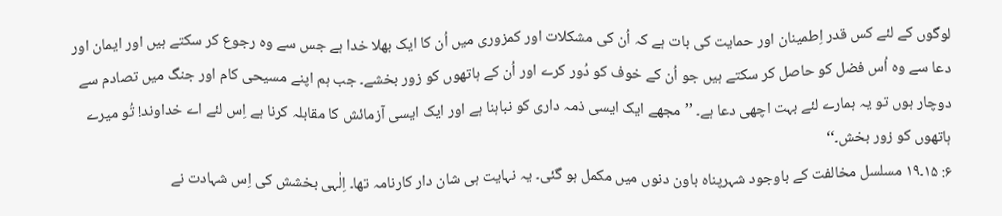لوگوں کے لئے کس قدر اِطمینان اور حمایت کی بات ہے کہ اُن کی مشکلات اور کمزوری میں اُن کا ایک بھلا خدا ہے جس سے وہ رجوع کر سکتے ہیں اور ایمان اور دعا سے وہ اُس فضل کو حاصل کر سکتے ہیں جو اُن کے خوف کو دُور کرے اور اُن کے ہاتھوں کو زور بخشے۔ جب ہم اپنے مسیحی کام اور جنگ میں تصادم سے دوچار ہوں تو یہ ہمارے لئے بہت اچھی دعا ہے۔ ’’مجھے ایک ایسی ذمہ داری کو نباہنا ہے اور ایک ایسی آزمائش کا مقابلہ کرنا ہے اِس لئے اے خداوند! تُو میرے ہاتھوں کو زور بخش۔‘‘
۶: ۱۵۔۱۹ مسلسل مخالفت کے باوجود شہرپناہ باون دنوں میں مکمل ہو گئی۔ یہ نہایت ہی شان دار کارنامہ تھا۔ اِلٰہی بخشش کی اِس شہادت نے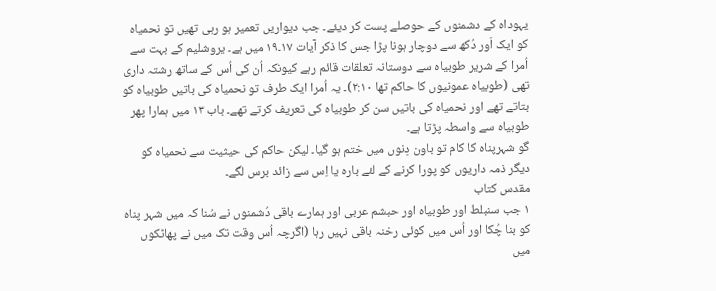یہوداہ کے دشمنوں کے حوصلے پست کر دیئے۔ جب دیواریں تعمیر ہو رہی تھیں تو نحمیاہ کو ایک اَور دُکھ سے دوچار ہونا پڑا جس کا ذکر آیات ۱۷۔۱۹ میں ہے۔ یروشلیم کے بہت سے اُمرا کے شریر طوبیاہ سے دوستانہ تعلقات قائم رہے کیونکہ اُن کی اُس کے ساتھ رشتہ داری تھی (طوبیاہ عمونیوں کا حاکم تھا ۲:۱۰)۔ یہ اُمرا ایک طرف تو نحمیاہ کی باتیں طوبیاہ کو بتاتے تھے اور نحمیاہ کی باتیں سن کر طوبیاہ کی تعریف کرتے تھے۔ باب ۱۳ میں ہمارا پھر طوبیاہ سے واسطہ پڑتا ہے۔
گو شہرپناہ کا کام تو باون دِنوں میں ختم ہو گیا۔ لیکن حاکم کی حیثیت سے نحمیاہ کو دیگر ذمہ داریوں کو پورا کرنے کے لئے بارہ یا اِس سے زائد برس لگے۔
مقدس کتاب
۱ جب سنبلط اور طوبیاہ اور حبشم عربی اور ہمارے باقی دُشمنوں نے سُنا کہ میں شہر پناہ کو بنا چُکا اور اُس میں کوئی رخنہ باقی نہیں رہا (اگرچہ اُس وقت تک میں نے پھاٹکوں میں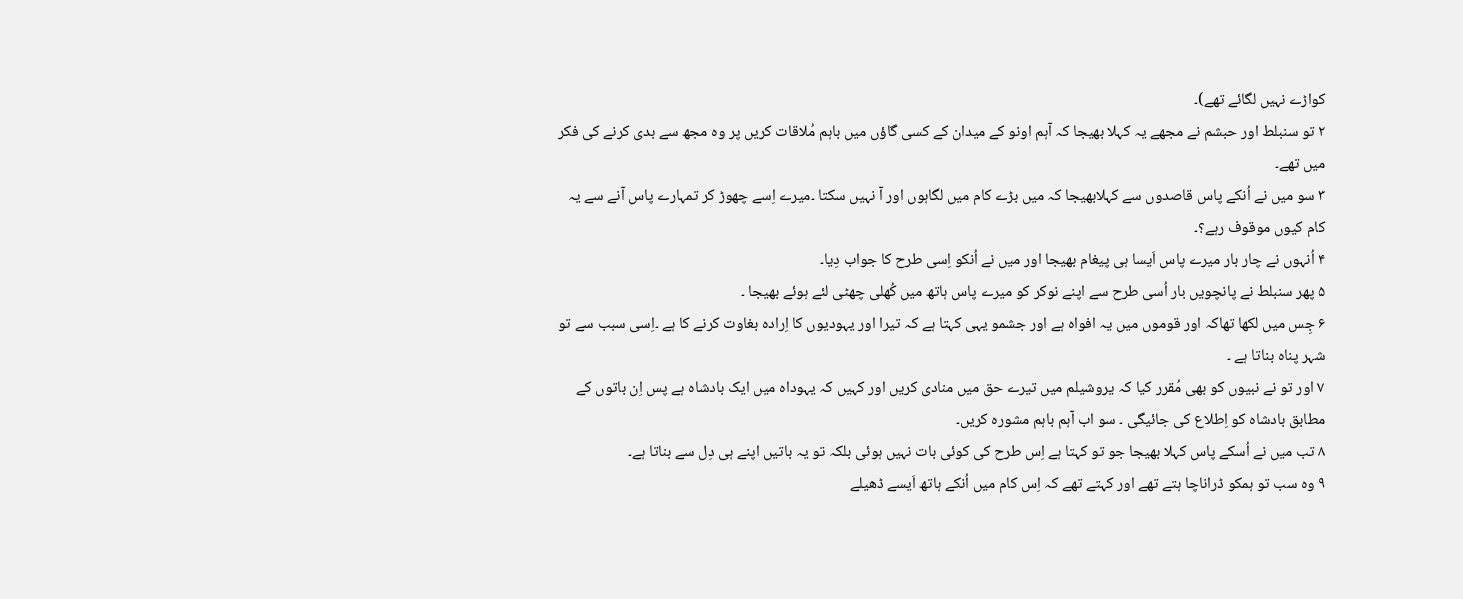کواڑے نہیں لگائے تھے)۔
۲ تو سنبلط اور حبشم نے مجھے یہ کہلا بھیجا کہ آہم اونو کے میدان کے کسی گاؤں میں باہم مُلاقات کریں پر وہ مجھ سے بدی کرنے کی فکر میں تھے۔
۳ سو میں نے اُنکے پاس قاصدوں سے کہلابھیجا کہ میں بڑے کام میں لگاہوں اور آ نہیں سکتا ۔میرے اِسے چھوڑ کر تمہارے پاس آنے سے یہ کام کیوں موقوف رہے؟۔
۴ اُنہوں نے چار بار میرے پاس اَیسا ہی پیغام بھیجا اور میں نے اُنکو اِسی طرح کا جواب دِیا۔
۵ پھر سنبلط نے پانچویں بار اُسی طرح سے اپنے نوکر کو میرے پاس ہاتھ میں کُھلی چھٹی لئے ہوئے بھیجا ۔
۶ جِس میں لکھا تھاکہ اور قوموں میں یہ افواہ ہے اور جشمو یہی کہتا ہے کہ تیرا اور یہودیوں کا اِرادہ بغاوت کرنے کا ہے ۔اِسی سبب سے تو شہر پناہ بناتا ہے ۔
۷ اور تو نے نبیوں کو بھی مُقرر کیا کہ یروشیلم میں تیرے حق میں منادی کریں اور کہیں کہ یہوداہ میں ایک بادشاہ ہے پس اِن باتوں کے مطابق بادشاہ کو اِطلاع کی جائیگی ۔ سو اب آہم باہم مشورہ کریں۔
۸ تب میں نے اُسکے پاس کہلا بھیجا جو تو کہتا ہے اِس طرح کی کوئی بات نہیں ہوئی بلکہ تو یہ باتیں اپنے ہی دِل سے بناتا ہے۔
۹ وہ سب تو ہمکو ڈراناچا ہتے تھے اور کہتے تھے کہ اِس کام میں اُنکے ہاتھ اَیسے ڈھیلے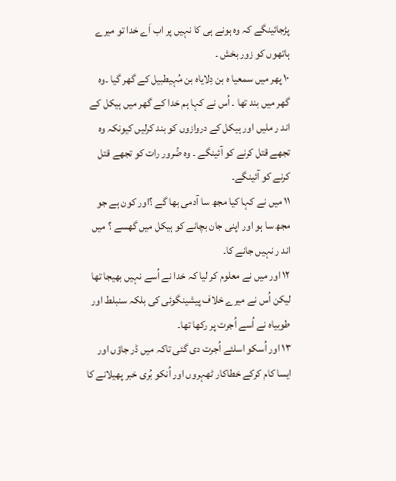پڑجائینگے کہ وہ ہونے ہی کا نہیں پر اب اَے خدا تو میرے ہاتھوں کو زور بخش ۔
۱۰ پھر میں سمعیا ہ بن دِلایاہ بن مُہیطبیل کے گھر گیا ۔وہ گھر میں بند تھا ۔ اُس نے کہا ہم خدا کے گھر میں ہیکل کے اند ر ملیں اور ہیکل کے دروازوں کو بند کرلیں کیونکہ وہ تجھے قتل کرنے کو آئینگے ۔ وہ ضُرور رات کو تجھے قتل کرنے کو آئینگے۔
۱۱ میں نے کہا کیا مجھ سا آدمی بھا گے ؟اور کون ہے جو مجھ سا ہو اور اپنی جان بچانے کو ہیکل میں گھسے ؟ میں اند ر نہیں جانے کا۔
۱۲ اور میں نے معلوم کر لیا کہ خدا نے اُسے نہیں بھیجا تھا لیکن اُس نے میرے خلاف پیشینگوئی کی بلکہ سنبلط اور طوبیاہ نے اُسے اُجرت پر رکھا تھا۔
۱۳ اور اُسکو اسلئے اُجرت دی گئی تاکہ میں ڈر جاؤں اور ایسا کام کرکے خطاکار ٹھہروں اور اُنکو بُری خبر پھیلانے کا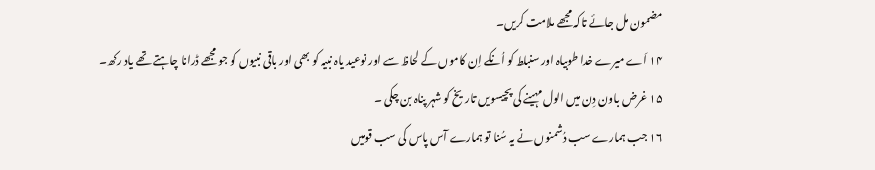مضمون مل جائے تاکہ مجھے ملامت کریں۔
۱۴ اَے میرے خدا طوبیاہ اور سنبلط کو اُنکے اِن کاموں کے لحاظ سے اور نوعید یاہ نبیہ کو بھی اور باقی نبیوں کو جو مجھے ڈرانا چاہتے تھے یاد رکھ۔
۱۵ غرض باون دِن میں الول مہینے کی پچیسویں تاریخ کو شہر پناہ بن چکی ۔
۱۶ جب ہمارے سب دُشمنوں نے یہ سُنا تو ہمارے آس پاس کی سب قومیں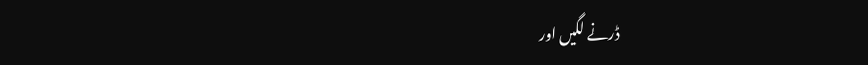ڈرنے لگیں اور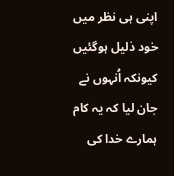اپنی ہی نظر میں خود ذلیل ہوگئیں کیونکہ اُنہوں نے جان لیا کہ یہ کام ہمارے خدا کی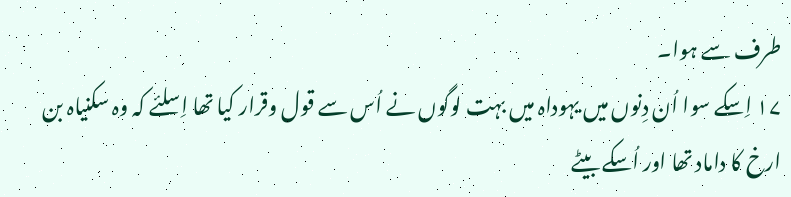طرف سے ہوا۔
۱۷ اِسکے سوا اُن دِنوں میں یہوداہ میں بہت لوگوں نے اُس سے قول وقرار کیا تھا اِسلئے کہ وہ سکنیاہ بن ارخ کا داماد تھا اور اُسکے بیٹے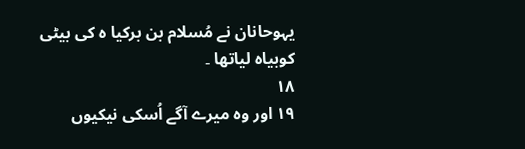یہوحانان نے مُسلام بن برکیا ہ کی بیٹی کوبیاہ لیاتھا ۔
۱۸
۱۹ اور وہ میرے آگے اُسکی نیکیوں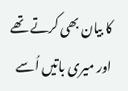کا بیان بھی کرتے تھے اور میری باتیں اُسے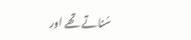سُناتے تھے اور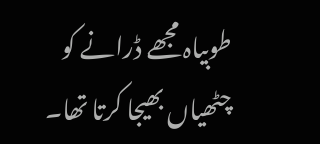طوبیاہ مجھے ڈرانے کو چٹھیاں بھیجا کرتا تھا۔